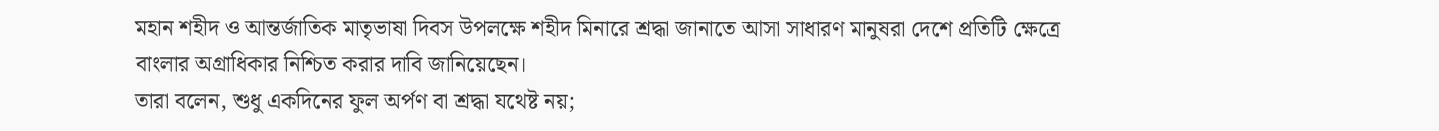মহান শহীদ ও আন্তর্জাতিক মাতৃভাষা দিবস উপলক্ষে শহীদ মিনারে শ্রদ্ধা জানাতে আসা সাধারণ মানুষরা দেশে প্রতিটি ক্ষেত্রে বাংলার অগ্রাধিকার নিশ্চিত করার দাবি জানিয়েছেন।
তারা বলেন, শুধু একদিনের ফুল অর্পণ বা শ্রদ্ধা যথেষ্ট নয়;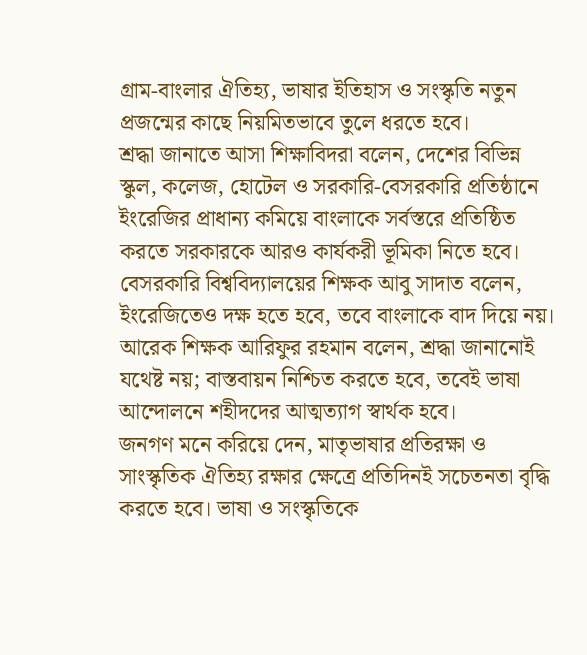গ্রাম-বাংলার ঐতিহ্য, ভাষার ইতিহাস ও সংস্কৃতি নতুন প্রজন্মের কাছে নিয়মিতভাবে তুলে ধরতে হবে।
শ্রদ্ধা জানাতে আসা শিক্ষাবিদরা বলেন, দেশের বিভিন্ন স্কুল, কলেজ, হোটেল ও সরকারি-বেসরকারি প্রতিষ্ঠানে ইংরেজির প্রাধান্য কমিয়ে বাংলাকে সর্বস্তরে প্রতিষ্ঠিত করতে সরকারকে আরও কার্যকরী ভূমিকা নিতে হবে। বেসরকারি বিশ্ববিদ্যালয়ের শিক্ষক আবু সাদাত বলেন, ইংরেজিতেও দক্ষ হতে হবে, তবে বাংলাকে বাদ দিয়ে নয়। আরেক শিক্ষক আরিফুর রহমান বলেন, শ্রদ্ধা জানানোই যথেষ্ট নয়; বাস্তবায়ন নিশ্চিত করতে হবে, তবেই ভাষা আন্দোলনে শহীদদের আত্মত্যাগ স্বার্থক হবে।
জনগণ মনে করিয়ে দেন, মাতৃভাষার প্রতিরক্ষা ও সাংস্কৃতিক ঐতিহ্য রক্ষার ক্ষেত্রে প্রতিদিনই সচেতনতা বৃদ্ধি করতে হবে। ভাষা ও সংস্কৃতিকে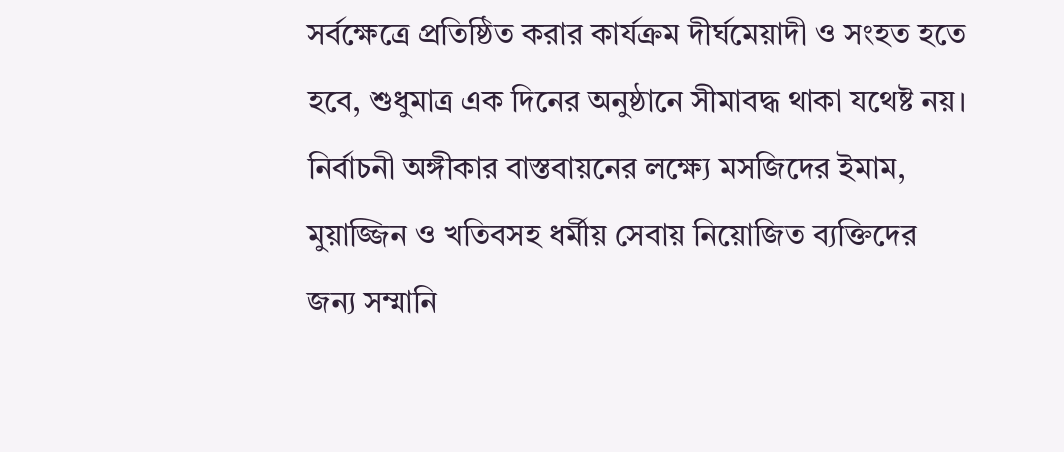সর্বক্ষেত্রে প্রতিষ্ঠিত করার কার্যক্রম দীর্ঘমেয়াদী ও সংহত হতে হবে, শুধুমাত্র এক দিনের অনুষ্ঠানে সীমাবদ্ধ থাকা যথেষ্ট নয়।
নির্বাচনী অঙ্গীকার বাস্তবায়নের লক্ষ্যে মসজিদের ইমাম, মুয়াজ্জিন ও খতিবসহ ধর্মীয় সেবায় নিয়োজিত ব্যক্তিদের জন্য সম্মানি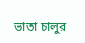ভাতা চালুর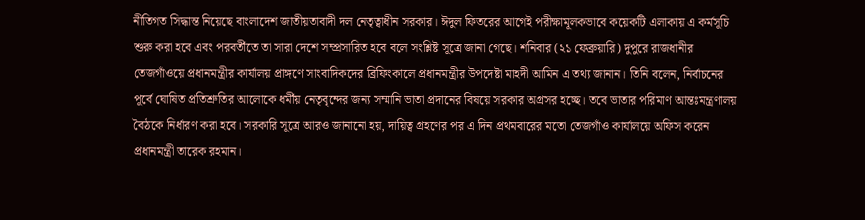নীতিগত সিদ্ধান্ত নিয়েছে বাংলাদেশ জাতীয়তাবাদী দল নেতৃত্বাধীন সরকার। ঈদুল ফিতরের আগেই পরীক্ষামূলকভাবে কয়েকটি এলাকায় এ কর্মসূচি শুরু করা হবে এবং পরবর্তীতে তা সারা দেশে সম্প্রসারিত হবে বলে সংশ্লিষ্ট সূত্রে জানা গেছে। শনিবার (২১ ফেব্রুয়ারি) দুপুরে রাজধানীর তেজগাঁওয়ে প্রধানমন্ত্রীর কার্যালয় প্রাঙ্গণে সাংবাদিকদের ব্রিফিংকালে প্রধানমন্ত্রীর উপদেষ্টা মাহদী আমিন এ তথ্য জানান। তিনি বলেন, নির্বাচনের পূর্বে ঘোষিত প্রতিশ্রুতির আলোকে ধর্মীয় নেতৃবৃন্দের জন্য সম্মানি ভাতা প্রদানের বিষয়ে সরকার অগ্রসর হচ্ছে। তবে ভাতার পরিমাণ আন্তঃমন্ত্রণালয় বৈঠকে নির্ধারণ করা হবে। সরকারি সূত্রে আরও জানানো হয়, দায়িত্ব গ্রহণের পর এ দিন প্রথমবারের মতো তেজগাঁও কার্যালয়ে অফিস করেন প্রধানমন্ত্রী তারেক রহমান।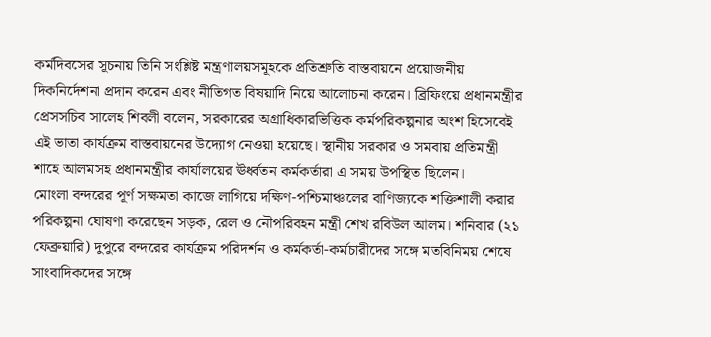কর্মদিবসের সূচনায় তিনি সংশ্লিষ্ট মন্ত্রণালয়সমূহকে প্রতিশ্রুতি বাস্তবায়নে প্রয়োজনীয় দিকনির্দেশনা প্রদান করেন এবং নীতিগত বিষয়াদি নিয়ে আলোচনা করেন। ব্রিফিংয়ে প্রধানমন্ত্রীর প্রেসসচিব সালেহ শিবলী বলেন, সরকারের অগ্রাধিকারভিত্তিক কর্মপরিকল্পনার অংশ হিসেবেই এই ভাতা কার্যক্রম বাস্তবায়নের উদ্যোগ নেওয়া হয়েছে। স্থানীয় সরকার ও সমবায় প্রতিমন্ত্রী শাহে আলমসহ প্রধানমন্ত্রীর কার্যালয়ের ঊর্ধ্বতন কর্মকর্তারা এ সময় উপস্থিত ছিলেন।
মোংলা বন্দরের পূর্ণ সক্ষমতা কাজে লাগিয়ে দক্ষিণ-পশ্চিমাঞ্চলের বাণিজ্যকে শক্তিশালী করার পরিকল্পনা ঘোষণা করেছেন সড়ক, রেল ও নৌপরিবহন মন্ত্রী শেখ রবিউল আলম। শনিবার (২১ ফেব্রুয়ারি) দুপুরে বন্দরের কার্যক্রম পরিদর্শন ও কর্মকর্তা-কৰ্মচারীদের সঙ্গে মতবিনিময় শেষে সাংবাদিকদের সঙ্গে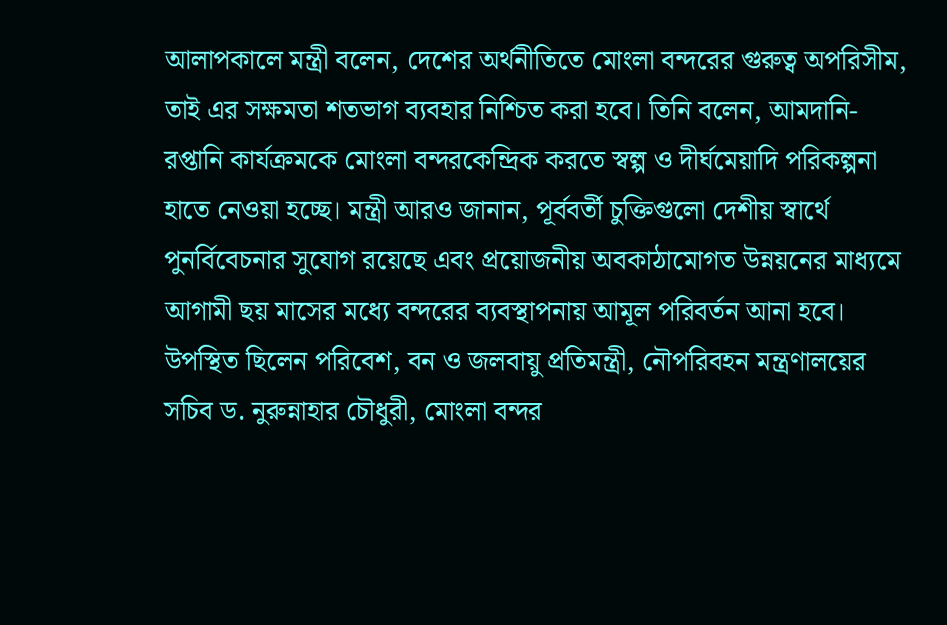আলাপকালে মন্ত্রী বলেন, দেশের অর্থনীতিতে মোংলা বন্দরের গুরুত্ব অপরিসীম, তাই এর সক্ষমতা শতভাগ ব্যবহার নিশ্চিত করা হবে। তিনি বলেন, আমদানি-রপ্তানি কার্যক্রমকে মোংলা বন্দরকেন্দ্রিক করতে স্বল্প ও দীর্ঘমেয়াদি পরিকল্পনা হাতে নেওয়া হচ্ছে। মন্ত্রী আরও জানান, পূর্ববর্তী চুক্তিগুলো দেশীয় স্বার্থে পুনর্বিবেচনার সুযোগ রয়েছে এবং প্রয়োজনীয় অবকাঠামোগত উন্নয়নের মাধ্যমে আগামী ছয় মাসের মধ্যে বন্দরের ব্যবস্থাপনায় আমূল পরিবর্তন আনা হবে। উপস্থিত ছিলেন পরিবেশ, বন ও জলবায়ু প্রতিমন্ত্রী, নৌপরিবহন মন্ত্রণালয়ের সচিব ড. নুরুন্নাহার চৌধুরী, মোংলা বন্দর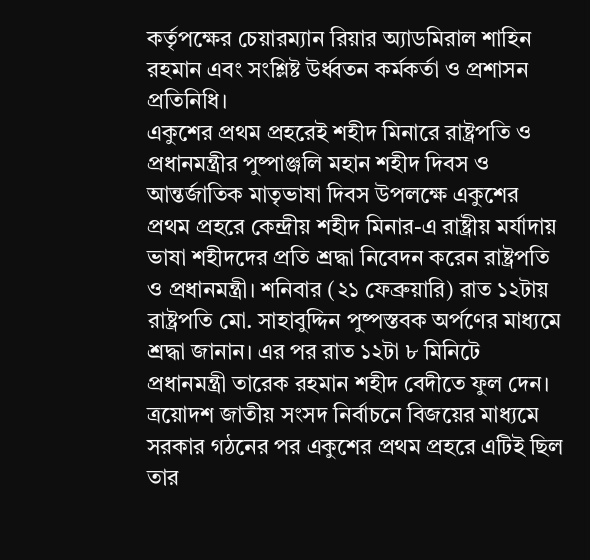কর্তৃপক্ষের চেয়ারম্যান রিয়ার অ্যাডমিরাল শাহিন রহমান এবং সংশ্লিষ্ট উর্ধ্বতন কর্মকর্তা ও প্রশাসন প্রতিনিধি।
একুশের প্রথম প্রহরেই শহীদ মিনারে রাষ্ট্রপতি ও প্রধানমন্ত্রীর পুষ্পাঞ্জলি মহান শহীদ দিবস ও আন্তর্জাতিক মাতৃভাষা দিবস উপলক্ষে একুশের প্রথম প্রহরে কেন্দ্রীয় শহীদ মিনার-এ রাষ্ট্রীয় মর্যাদায় ভাষা শহীদদের প্রতি শ্রদ্ধা নিবেদন করেন রাষ্ট্রপতি ও প্রধানমন্ত্রী। শনিবার (২১ ফেব্রুয়ারি) রাত ১২টায় রাষ্ট্রপতি মো. সাহাবুদ্দিন পুষ্পস্তবক অর্পণের মাধ্যমে শ্রদ্ধা জানান। এর পর রাত ১২টা ৮ মিনিটে প্রধানমন্ত্রী তারেক রহমান শহীদ বেদীতে ফুল দেন। ত্রয়োদশ জাতীয় সংসদ নির্বাচনে বিজয়ের মাধ্যমে সরকার গঠনের পর একুশের প্রথম প্রহরে এটিই ছিল তার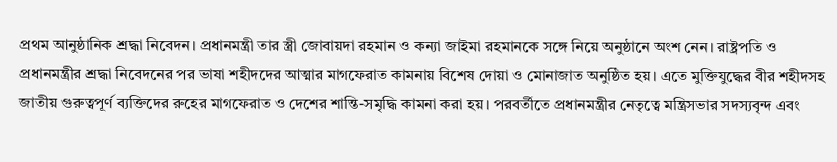প্রথম আনুষ্ঠানিক শ্রদ্ধা নিবেদন। প্রধানমন্ত্রী তার স্ত্রী জোবায়দা রহমান ও কন্যা জাইমা রহমানকে সঙ্গে নিয়ে অনুষ্ঠানে অংশ নেন। রাষ্ট্রপতি ও প্রধানমন্ত্রীর শ্রদ্ধা নিবেদনের পর ভাষা শহীদদের আত্মার মাগফেরাত কামনায় বিশেষ দোয়া ও মোনাজাত অনুষ্ঠিত হয়। এতে মুক্তিযুদ্ধের বীর শহীদসহ জাতীয় গুরুত্বপূর্ণ ব্যক্তিদের রুহের মাগফেরাত ও দেশের শান্তি-সমৃদ্ধি কামনা করা হয়। পরবর্তীতে প্রধানমন্ত্রীর নেতৃত্বে মন্ত্রিসভার সদস্যবৃন্দ এবং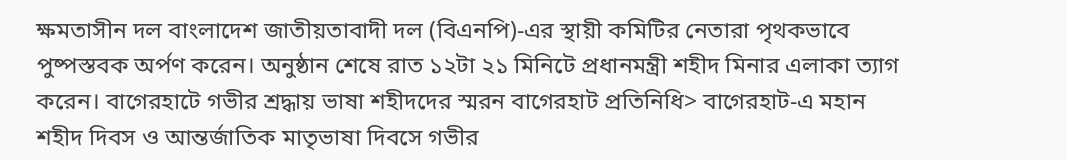ক্ষমতাসীন দল বাংলাদেশ জাতীয়তাবাদী দল (বিএনপি)-এর স্থায়ী কমিটির নেতারা পৃথকভাবে পুষ্পস্তবক অর্পণ করেন। অনুষ্ঠান শেষে রাত ১২টা ২১ মিনিটে প্রধানমন্ত্রী শহীদ মিনার এলাকা ত্যাগ করেন। বাগেরহাটে গভীর শ্রদ্ধায় ভাষা শহীদদের স্মরন বাগেরহাট প্রতিনিধি> বাগেরহাট-এ মহান শহীদ দিবস ও আন্তর্জাতিক মাতৃভাষা দিবসে গভীর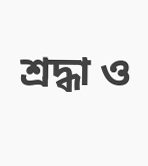শ্রদ্ধা ও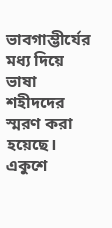ভাবগাম্ভীর্যের মধ্য দিয়ে ভাষা শহীদদের স্মরণ করা হয়েছে। একুশে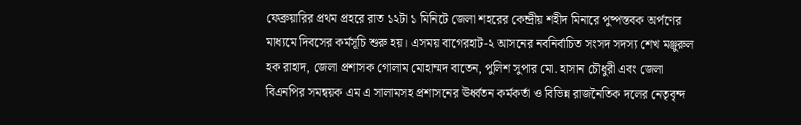ফেব্রুয়ারির প্রথম প্রহরে রাত ১২টা ১ মিনিটে জেলা শহরের কেন্দ্রীয় শহীদ মিনারে পুষ্পস্তবক অর্পণের মাধ্যমে দিবসের কর্মসূচি শুরু হয়। এসময় বাগেরহাট-২ আসনের নবনির্বাচিত সংসদ সদস্য শেখ মঞ্জুরুল হক রাহাদ, জেলা প্রশাসক গোলাম মোহাম্মদ বাতেন, পুলিশ সুপার মো. হাসান চৌধুরী এবং জেলা বিএনপির সমন্বয়ক এম এ সালামসহ প্রশাসনের ঊর্ধ্বতন কর্মকর্তা ও বিভিন্ন রাজনৈতিক দলের নেতৃবৃন্দ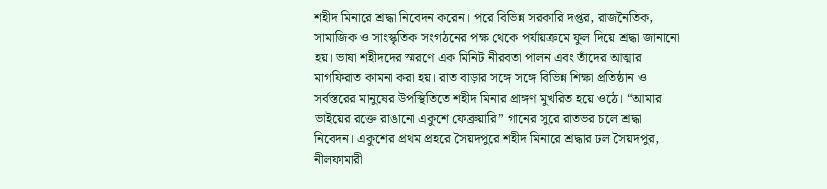শহীদ মিনারে শ্রদ্ধা নিবেদন করেন। পরে বিভিন্ন সরকারি দপ্তর, রাজনৈতিক, সামাজিক ও সাংস্কৃতিক সংগঠনের পক্ষ থেকে পর্যায়ক্রমে ফুল দিয়ে শ্রদ্ধা জানানো হয়। ভাষা শহীদদের স্মরণে এক মিনিট নীরবতা পালন এবং তাঁদের আত্মার মাগফিরাত কামনা করা হয়। রাত বাড়ার সঙ্গে সঙ্গে বিভিন্ন শিক্ষা প্রতিষ্ঠান ও সর্বস্তরের মানুষের উপস্থিতিতে শহীদ মিনার প্রাঙ্গণ মুখরিত হয়ে ওঠে। “আমার ভাইয়ের রক্তে রাঙানো একুশে ফেব্রুয়ারি” গানের সুরে রাতভর চলে শ্রদ্ধা নিবেদন। একুশের প্রথম প্রহরে সৈয়দপুরে শহীদ মিনারে শ্রদ্ধার ঢল সৈয়দপুর, নীলফামারী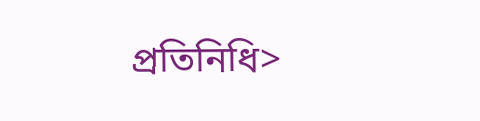প্রতিনিধি>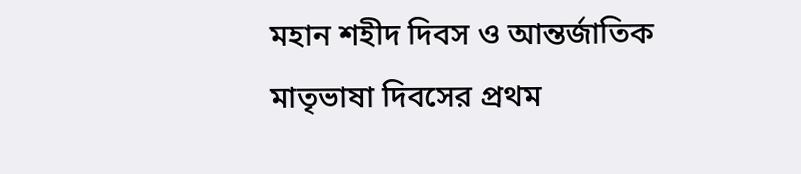মহান শহীদ দিবস ও আন্তর্জাতিক মাতৃভাষা দিবসের প্রথম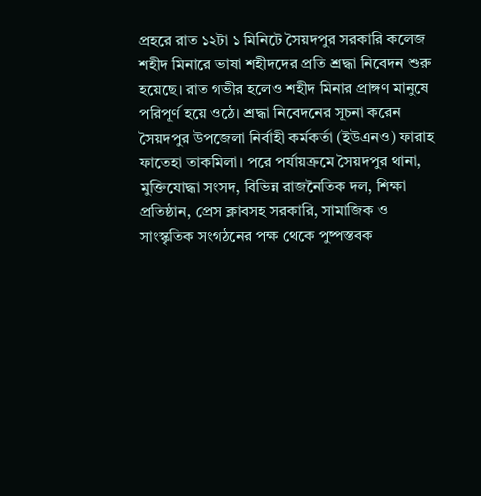প্রহরে রাত ১২টা ১ মিনিটে সৈয়দপুর সরকারি কলেজ শহীদ মিনারে ভাষা শহীদদের প্রতি শ্রদ্ধা নিবেদন শুরু হয়েছে। রাত গভীর হলেও শহীদ মিনার প্রাঙ্গণ মানুষে পরিপূর্ণ হয়ে ওঠে। শ্রদ্ধা নিবেদনের সূচনা করেন সৈয়দপুর উপজেলা নির্বাহী কর্মকর্তা (ইউএনও) ফারাহ ফাতেহা তাকমিলা। পরে পর্যায়ক্রমে সৈয়দপুর থানা, মুক্তিযোদ্ধা সংসদ, বিভিন্ন রাজনৈতিক দল, শিক্ষা প্রতিষ্ঠান, প্রেস ক্লাবসহ সরকারি, সামাজিক ও সাংস্কৃতিক সংগঠনের পক্ষ থেকে পুষ্পস্তবক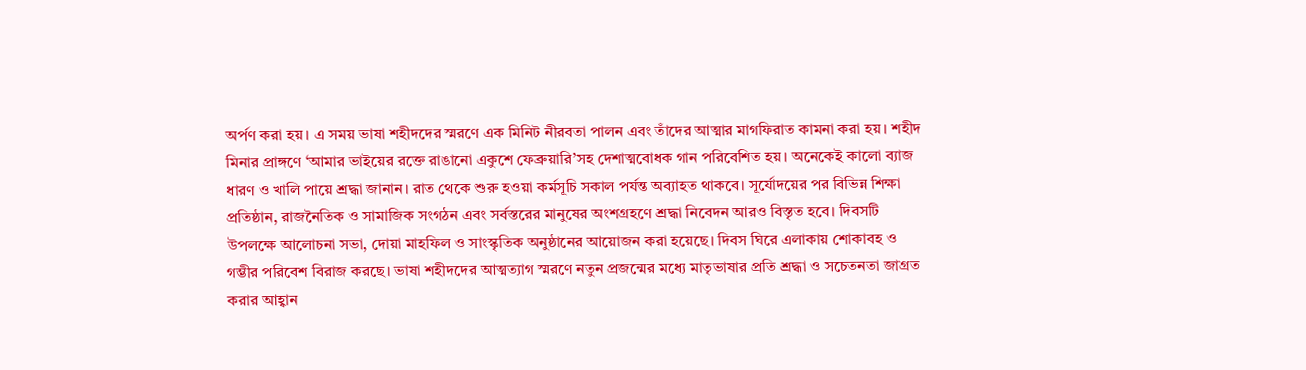অর্পণ করা হয়। এ সময় ভাষা শহীদদের স্মরণে এক মিনিট নীরবতা পালন এবং তাঁদের আত্মার মাগফিরাত কামনা করা হয়। শহীদ মিনার প্রাঙ্গণে ‘আমার ভাইয়ের রক্তে রাঙানো একুশে ফেব্রুয়ারি’সহ দেশাত্মবোধক গান পরিবেশিত হয়। অনেকেই কালো ব্যাজ ধারণ ও খালি পায়ে শ্রদ্ধা জানান। রাত থেকে শুরু হওয়া কর্মসূচি সকাল পর্যন্ত অব্যাহত থাকবে। সূর্যোদয়ের পর বিভিন্ন শিক্ষা প্রতিষ্ঠান, রাজনৈতিক ও সামাজিক সংগঠন এবং সর্বস্তরের মানুষের অংশগ্রহণে শ্রদ্ধা নিবেদন আরও বিস্তৃত হবে। দিবসটি উপলক্ষে আলোচনা সভা, দোয়া মাহফিল ও সাংস্কৃতিক অনুষ্ঠানের আয়োজন করা হয়েছে। দিবস ঘিরে এলাকায় শোকাবহ ও গম্ভীর পরিবেশ বিরাজ করছে। ভাষা শহীদদের আত্মত্যাগ স্মরণে নতুন প্রজন্মের মধ্যে মাতৃভাষার প্রতি শ্রদ্ধা ও সচেতনতা জাগ্রত করার আহ্বান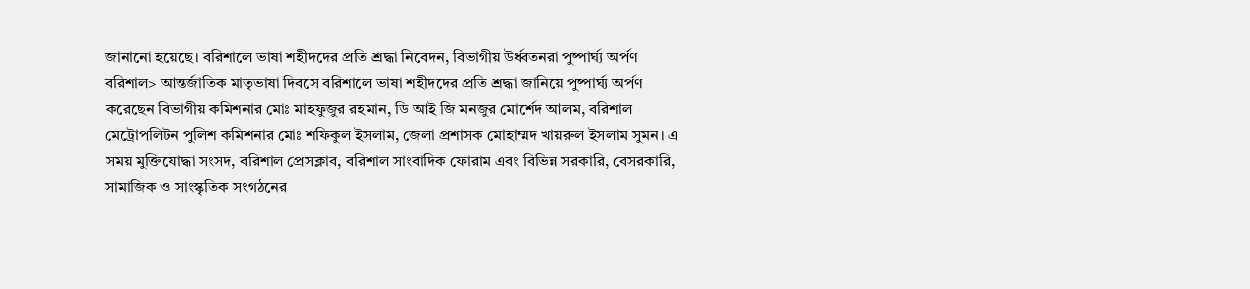জানানো হয়েছে। বরিশালে ভাষা শহীদদের প্রতি শ্রদ্ধা নিবেদন, বিভাগীয় উর্ধ্বতনরা পুষ্পার্ঘ্য অর্পণ বরিশাল> আন্তর্জাতিক মাতৃভাষা দিবসে বরিশালে ভাষা শহীদদের প্রতি শ্রদ্ধা জানিয়ে পুষ্পার্ঘ্য অর্পণ করেছেন বিভাগীয় কমিশনার মোঃ মাহফুজুর রহমান, ডি আই জি মনজুর মোর্শেদ আলম, বরিশাল মেট্রোপলিটন পুলিশ কমিশনার মোঃ শফিকুল ইসলাম, জেলা প্রশাসক মোহাম্মদ খায়রুল ইসলাম সুমন। এ সময় মুক্তিযোদ্ধা সংসদ, বরিশাল প্রেসক্লাব, বরিশাল সাংবাদিক ফোরাম এবং বিভিন্ন সরকারি, বেসরকারি, সামাজিক ও সাংস্কৃতিক সংগঠনের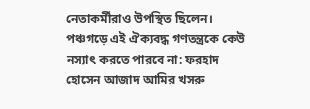নেতাকর্মীরাও উপস্থিত ছিলেন। পঞ্চগড়ে এই ঐক্যবদ্ধ গণতন্ত্রকে কেউ নস্যাৎ করতে পারবে না: ফরহাদ হোসেন আজাদ আমির খসরু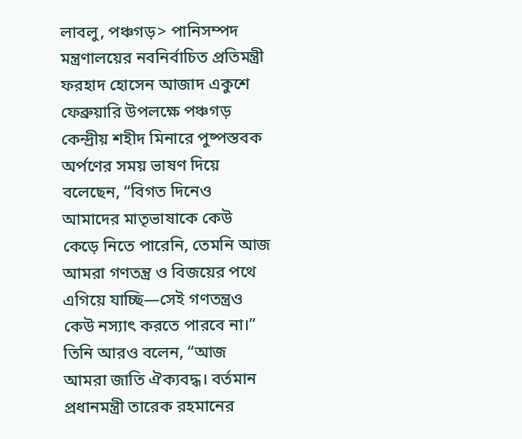লাবলু, পঞ্চগড়> পানিসম্পদ মন্ত্রণালয়ের নবনির্বাচিত প্রতিমন্ত্রী ফরহাদ হোসেন আজাদ একুশে ফেব্রুয়ারি উপলক্ষে পঞ্চগড় কেন্দ্রীয় শহীদ মিনারে পুষ্পস্তবক অর্পণের সময় ভাষণ দিয়ে বলেছেন, “বিগত দিনেও আমাদের মাতৃভাষাকে কেউ কেড়ে নিতে পারেনি, তেমনি আজ আমরা গণতন্ত্র ও বিজয়ের পথে এগিয়ে যাচ্ছি—সেই গণতন্ত্রও কেউ নস্যাৎ করতে পারবে না।” তিনি আরও বলেন, “আজ আমরা জাতি ঐক্যবদ্ধ। বর্তমান প্রধানমন্ত্রী তারেক রহমানের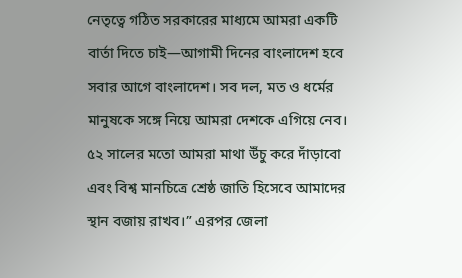নেতৃত্বে গঠিত সরকারের মাধ্যমে আমরা একটি বার্তা দিতে চাই—আগামী দিনের বাংলাদেশ হবে সবার আগে বাংলাদেশ। সব দল, মত ও ধর্মের মানুষকে সঙ্গে নিয়ে আমরা দেশকে এগিয়ে নেব। ৫২ সালের মতো আমরা মাথা উঁচু করে দাঁড়াবো এবং বিশ্ব মানচিত্রে শ্রেষ্ঠ জাতি হিসেবে আমাদের স্থান বজায় রাখব।” এরপর জেলা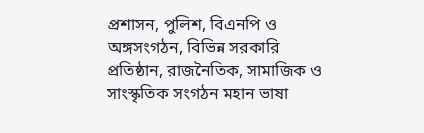প্রশাসন, পুলিশ, বিএনপি ও অঙ্গসংগঠন, বিভিন্ন সরকারি প্রতিষ্ঠান, রাজনৈতিক, সামাজিক ও সাংস্কৃতিক সংগঠন মহান ভাষা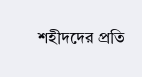শহীদদের প্রতি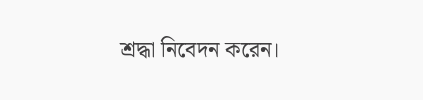শ্রদ্ধা নিবেদন করেন।